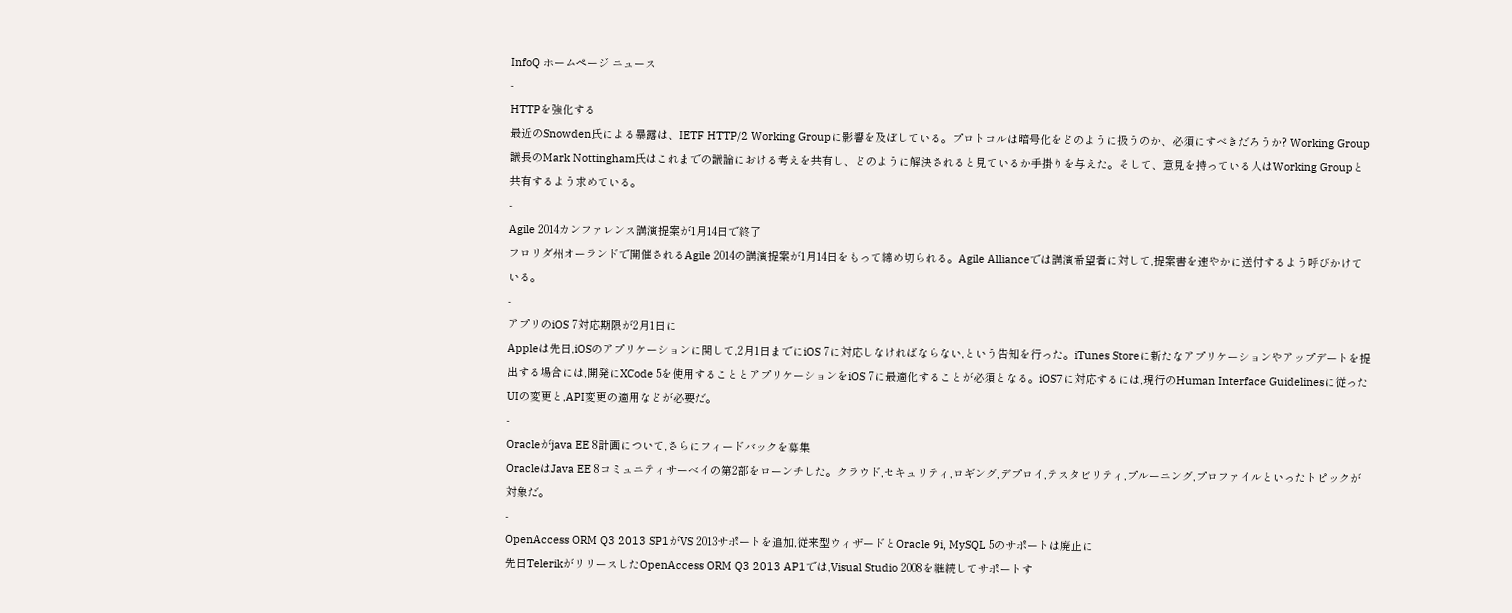InfoQ ホームページ ニュース
-
HTTPを強化する
最近のSnowden氏による暴露は、IETF HTTP/2 Working Groupに影響を及ぼしている。プロトコルは暗号化をどのように扱うのか、必須にすべきだろうか? Working Group議長のMark Nottingham氏はこれまでの議論における考えを共有し、どのように解決されると見ているか手掛りを与えた。そして、意見を持っている人はWorking Groupと共有するよう求めている。
-
Agile 2014カンファレンス講演提案が1月14日で終了
フロリダ州オーランドで開催されるAgile 2014の講演提案が1月14日をもって締め切られる。Agile Allianceでは講演希望者に対して,提案書を速やかに送付するよう呼びかけている。
-
アプリのiOS 7対応期限が2月1日に
Appleは先日,iOSのアプリケーションに関して,2月1日までにiOS 7に対応しなければならない,という告知を行った。iTunes Storeに新たなアプリケーションやアップデートを提出する場合には,開発にXCode 5を使用することとアプリケーションをiOS 7に最適化することが必須となる。iOS7に対応するには,現行のHuman Interface Guidelinesに従ったUIの変更と,API変更の適用などが必要だ。
-
Oracleがjava EE 8計画について,さらにフィードバックを募集
OracleはJava EE 8コミュニティサーベイの第2部をローンチした。クラウド,セキュリティ,ロギング,デプロイ,テスタビリティ,プルーニング,プロファイルといったトピックが対象だ。
-
OpenAccess ORM Q3 2013 SP1がVS 2013サポートを追加,従来型ウィザードとOracle 9i, MySQL 5のサポートは廃止に
先日TelerikがリリースしたOpenAccess ORM Q3 2013 AP1では,Visual Studio 2008を継続してサポートす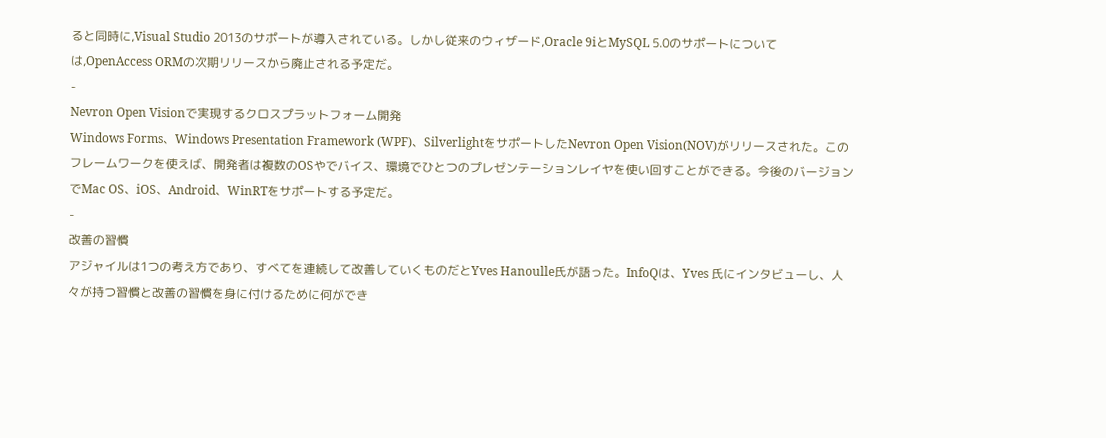ると同時に,Visual Studio 2013のサポートが導入されている。しかし従来のウィザード,Oracle 9iとMySQL 5.0のサポートについては,OpenAccess ORMの次期リリースから廃止される予定だ。
-
Nevron Open Visionで実現するクロスプラットフォーム開発
Windows Forms、Windows Presentation Framework (WPF)、SilverlightをサポートしたNevron Open Vision(NOV)がリリースされた。このフレームワークを使えば、開発者は複数のOSやでバイス、環境でひとつのプレゼンテーションレイヤを使い回すことができる。今後のバージョンでMac OS、iOS、Android、WinRTをサポートする予定だ。
-
改善の習慣
アジャイルは1つの考え方であり、すべてを連続して改善していくものだとYves Hanoulle氏が語った。InfoQは、Yves 氏にインタビューし、人々が持つ習慣と改善の習慣を身に付けるために何ができ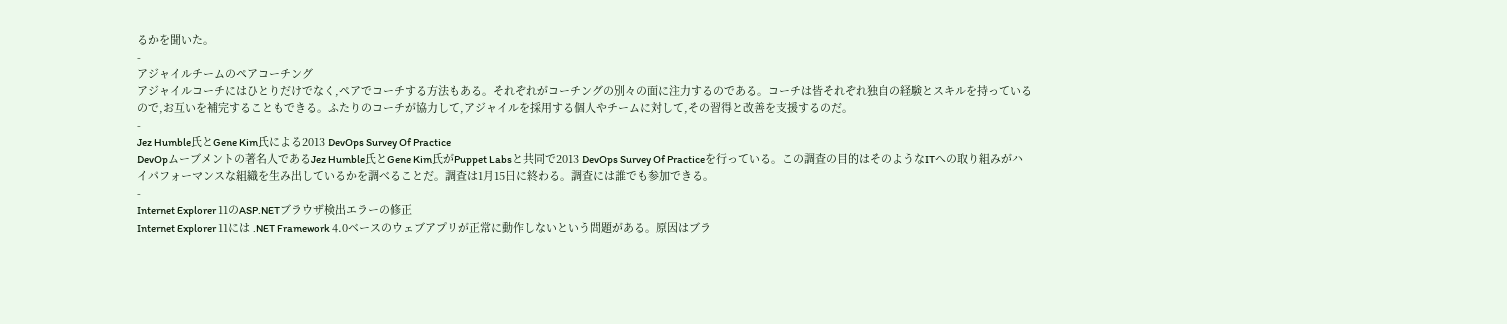るかを聞いた。
-
アジャイルチームのペアコーチング
アジャイルコーチにはひとりだけでなく,ペアでコーチする方法もある。それぞれがコーチングの別々の面に注力するのである。コーチは皆それぞれ独自の経験とスキルを持っているので,お互いを補完することもできる。ふたりのコーチが協力して,アジャイルを採用する個人やチームに対して,その習得と改善を支援するのだ。
-
Jez Humble氏とGene Kim氏による2013 DevOps Survey Of Practice
DevOpムーブメントの著名人であるJez Humble氏とGene Kim氏がPuppet Labsと共同で2013 DevOps Survey Of Practiceを行っている。この調査の目的はそのようなITへの取り組みがハイパフォーマンスな組織を生み出しているかを調べることだ。調査は1月15日に終わる。調査には誰でも参加できる。
-
Internet Explorer 11のASP.NETブラウザ検出エラーの修正
Internet Explorer 11には .NET Framework 4.0ベースのウェブアプリが正常に動作しないという問題がある。原因はブラ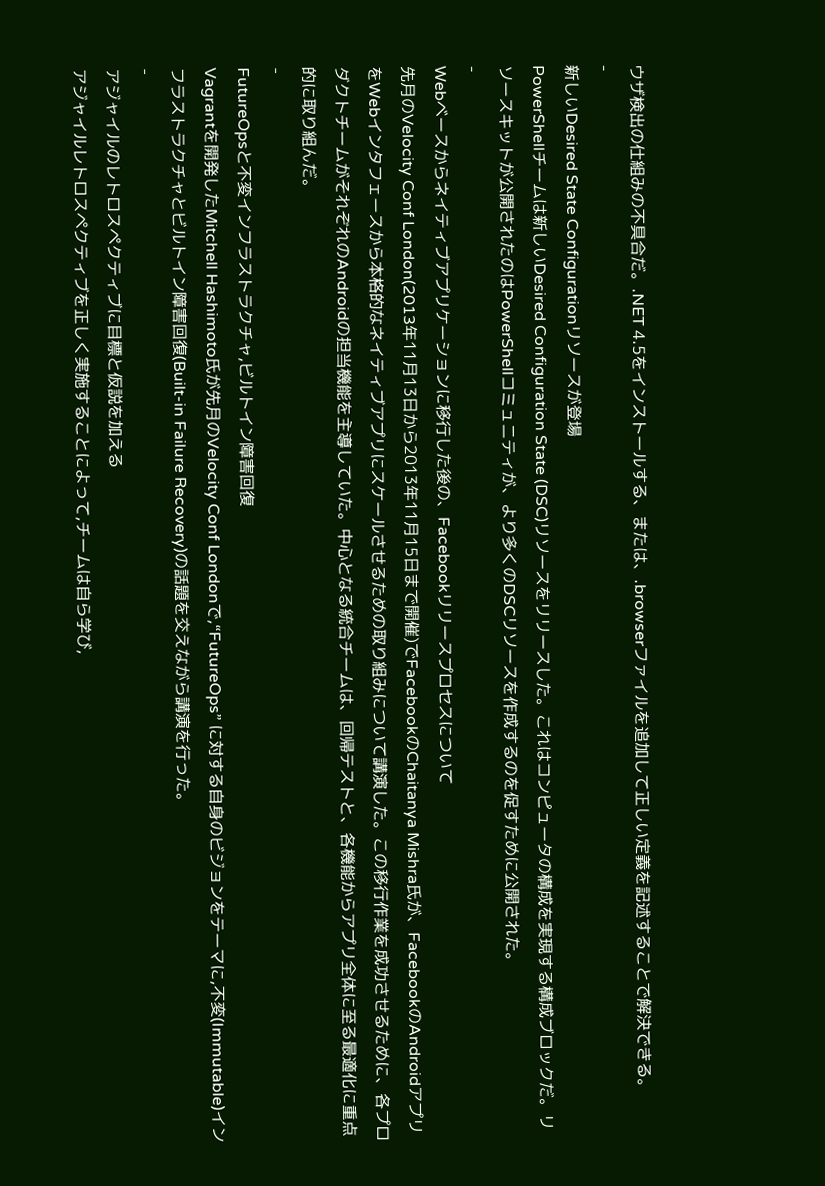ウザ検出の仕組みの不具合だ。.NET 4.5をインストールする、または、.browserファイルを追加して正しい定義を記述することで解決できる。
-
新しいDesired State Configurationリソースが登場
PowerShellチームは新しいDesired Configuration State (DSC)リソースをリリースした。これはコンピュータの構成を実現する構成ブロックだ。リソースキットが公開されたのはPowerShellコミュニティが、より多くのDSCリソースを作成するのを促すために公開された。
-
Webベースからネイティブアプリケーションに移行した後の、Facebookリリースプロセスについて
先月のVelocity Conf London(2013年11月13日から2013年11月15日まで開催)でFacebookのChaitanya Mishra氏が、FacebookのAndroidアプリをWebインタフェースから本格的なネイティブアプリにスケールさせるための取り組みについて講演した。この移行作業を成功させるために、各プロダクトチームがそれぞれのAndroidの担当機能を主導していた。中心となる統合チームは、回帰テストと、各機能からアプリ全体に至る最適化に重点的に取り組んだ。
-
FutureOpsと不変インフラストラクチャ,ビルトイン障害回復
Vagrantを開発したMitchell Hashimoto氏が先月のVelocity Conf Londonで,“FutureOps” に対する自身のビジョンをテーマに,不変(Immutable)インフラストラクチャとビルトイン障害回復(Built-in Failure Recovery)の話題を交えながら講演を行った。
-
アジャイルのレトロスペクティブに目標と仮説を加える
アジャイルレトロスペクティブを正しく実施することによって,チームは自ら学び,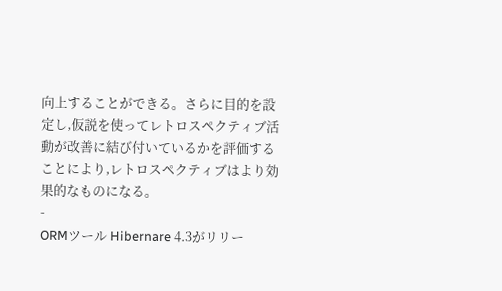向上することができる。さらに目的を設定し,仮説を使ってレトロスペクティブ活動が改善に結び付いているかを評価することにより,レトロスペクティブはより効果的なものになる。
-
ORMツール Hibernare 4.3がリリー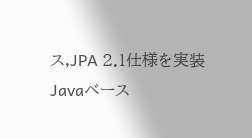ス,JPA 2.1仕様を実装
Javaベース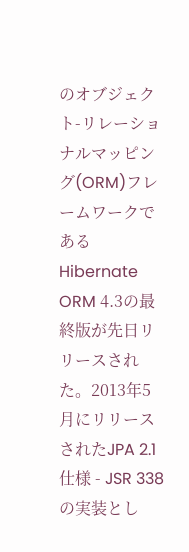のオブジェクト-リレーショナルマッピング(ORM)フレームワークであるHibernate ORM 4.3の最終版が先日リリースされた。2013年5月にリリースされたJPA 2.1仕様 - JSR 338の実装とし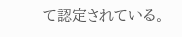て認定されている。